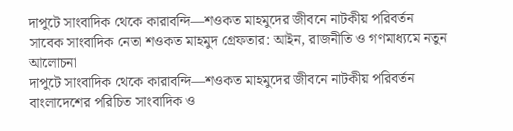দাপুটে সাংবাদিক থেকে কারাবন্দি—শওকত মাহমুদের জীবনে নাটকীয় পরিবর্তন
সাবেক সাংবাদিক নেতা শওকত মাহমুদ গ্রেফতার: আইন, রাজনীতি ও গণমাধ্যমে নতুন আলোচনা
দাপুটে সাংবাদিক থেকে কারাবন্দি—শওকত মাহমুদের জীবনে নাটকীয় পরিবর্তন
বাংলাদেশের পরিচিত সাংবাদিক ও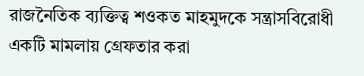রাজনৈতিক ব্যক্তিত্ব শওকত মাহমুদকে সন্ত্রাসবিরোধী একটি মামলায় গ্রেফতার করা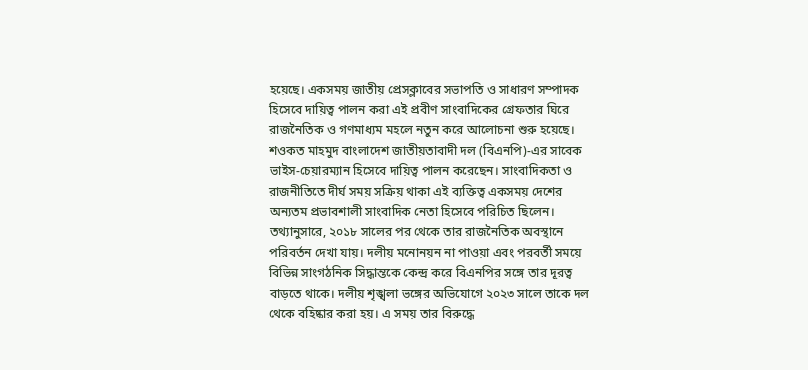হয়েছে। একসময় জাতীয় প্রেসক্লাবের সভাপতি ও সাধারণ সম্পাদক হিসেবে দায়িত্ব পালন করা এই প্রবীণ সাংবাদিকের গ্রেফতার ঘিরে রাজনৈতিক ও গণমাধ্যম মহলে নতুন করে আলোচনা শুরু হয়েছে।
শওকত মাহমুদ বাংলাদেশ জাতীয়তাবাদী দল (বিএনপি)-এর সাবেক ভাইস-চেয়ারম্যান হিসেবে দায়িত্ব পালন করেছেন। সাংবাদিকতা ও রাজনীতিতে দীর্ঘ সময় সক্রিয় থাকা এই ব্যক্তিত্ব একসময় দেশের অন্যতম প্রভাবশালী সাংবাদিক নেতা হিসেবে পরিচিত ছিলেন।
তথ্যানুসারে, ২০১৮ সালের পর থেকে তার রাজনৈতিক অবস্থানে পরিবর্তন দেখা যায়। দলীয় মনোনয়ন না পাওয়া এবং পরবর্তী সময়ে বিভিন্ন সাংগঠনিক সিদ্ধান্তকে কেন্দ্র করে বিএনপির সঙ্গে তার দূরত্ব বাড়তে থাকে। দলীয় শৃঙ্খলা ভঙ্গের অভিযোগে ২০২৩ সালে তাকে দল থেকে বহিষ্কার করা হয়। এ সময় তার বিরুদ্ধে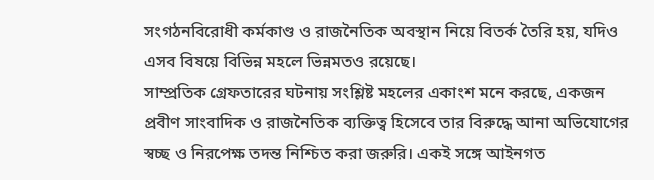সংগঠনবিরোধী কর্মকাণ্ড ও রাজনৈতিক অবস্থান নিয়ে বিতর্ক তৈরি হয়, যদিও এসব বিষয়ে বিভিন্ন মহলে ভিন্নমতও রয়েছে।
সাম্প্রতিক গ্রেফতারের ঘটনায় সংশ্লিষ্ট মহলের একাংশ মনে করছে, একজন প্রবীণ সাংবাদিক ও রাজনৈতিক ব্যক্তিত্ব হিসেবে তার বিরুদ্ধে আনা অভিযোগের স্বচ্ছ ও নিরপেক্ষ তদন্ত নিশ্চিত করা জরুরি। একই সঙ্গে আইনগত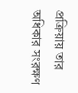প্রক্রিয়ায় তার অধিকার সংরক্ষণ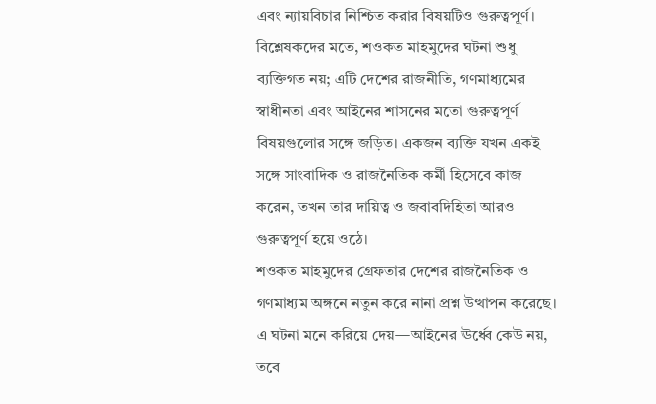এবং ন্যায়বিচার নিশ্চিত করার বিষয়টিও গুরুত্বপূর্ণ।
বিশ্লেষকদের মতে, শওকত মাহমুদের ঘটনা শুধু ব্যক্তিগত নয়; এটি দেশের রাজনীতি, গণমাধ্যমের স্বাধীনতা এবং আইনের শাসনের মতো গুরুত্বপূর্ণ বিষয়গুলোর সঙ্গে জড়িত। একজন ব্যক্তি যখন একই সঙ্গে সাংবাদিক ও রাজনৈতিক কর্মী হিসেবে কাজ করেন, তখন তার দায়িত্ব ও জবাবদিহিতা আরও গুরুত্বপূর্ণ হয়ে ওঠে।
শওকত মাহমুদের গ্রেফতার দেশের রাজনৈতিক ও গণমাধ্যম অঙ্গনে নতুন করে নানা প্রশ্ন উত্থাপন করেছে। এ ঘটনা মনে করিয়ে দেয়—আইনের ঊর্ধ্বে কেউ নয়, তবে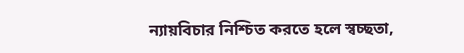ন্যায়বিচার নিশ্চিত করতে হলে স্বচ্ছতা,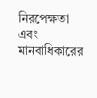নিরপেক্ষতা এবং মানবাধিকারের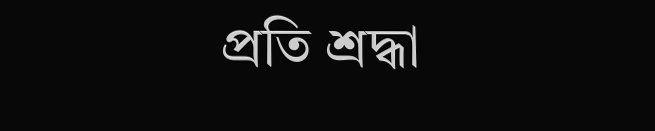প্রতি শ্রদ্ধা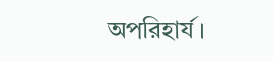অপরিহার্য।